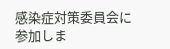感染症対策委員会に参加しま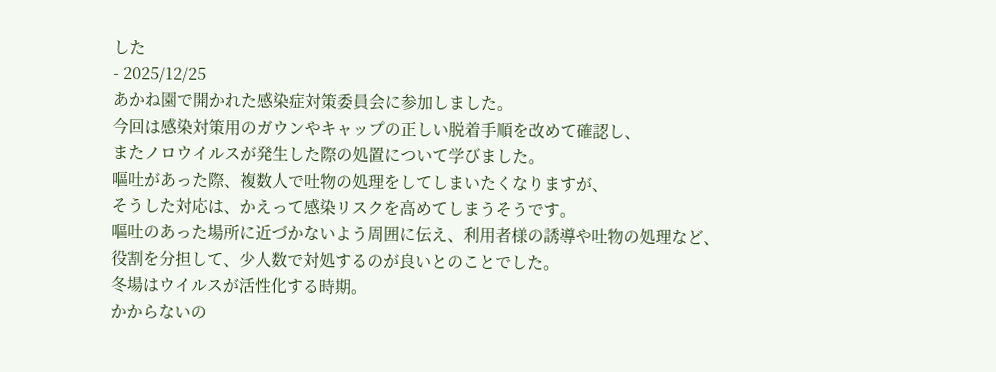した
- 2025/12/25
あかね園で開かれた感染症対策委員会に参加しました。
今回は感染対策用のガウンやキャップの正しい脱着手順を改めて確認し、
またノロウイルスが発生した際の処置について学びました。
嘔吐があった際、複数人で吐物の処理をしてしまいたくなりますが、
そうした対応は、かえって感染リスクを高めてしまうそうです。
嘔吐のあった場所に近づかないよう周囲に伝え、利用者様の誘導や吐物の処理など、
役割を分担して、少人数で対処するのが良いとのことでした。
冬場はウイルスが活性化する時期。
かからないの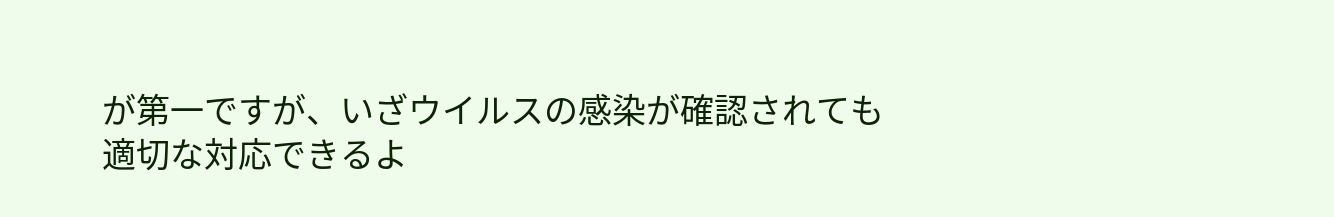が第一ですが、いざウイルスの感染が確認されても
適切な対応できるよ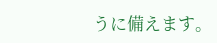うに備えます。